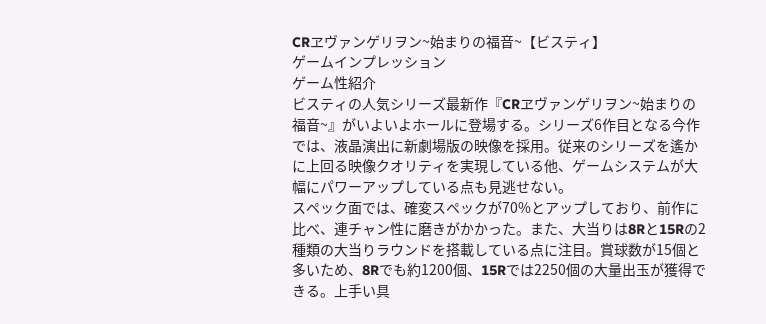CRヱヴァンゲリヲン~始まりの福音~【ビスティ】
ゲームインプレッション
ゲーム性紹介
ビスティの人気シリーズ最新作『CRヱヴァンゲリヲン~始まりの福音~』がいよいよホールに登場する。シリーズ6作目となる今作では、液晶演出に新劇場版の映像を採用。従来のシリーズを遙かに上回る映像クオリティを実現している他、ゲームシステムが大幅にパワーアップしている点も見逃せない。
スペック面では、確変スペックが70%とアップしており、前作に比べ、連チャン性に磨きがかかった。また、大当りは8Rと15Rの2種類の大当りラウンドを搭載している点に注目。賞球数が15個と多いため、8Rでも約1200個、15Rでは2250個の大量出玉が獲得できる。上手い具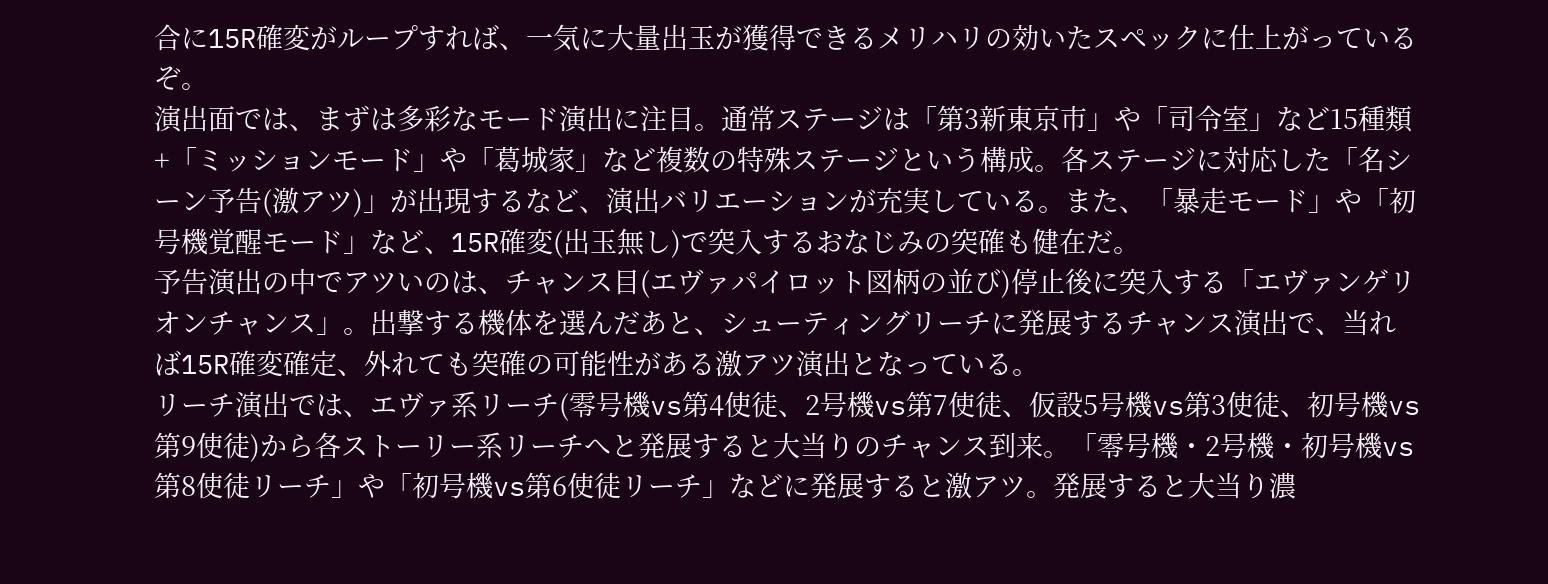合に15R確変がループすれば、一気に大量出玉が獲得できるメリハリの効いたスペックに仕上がっているぞ。
演出面では、まずは多彩なモード演出に注目。通常ステージは「第3新東京市」や「司令室」など15種類+「ミッションモード」や「葛城家」など複数の特殊ステージという構成。各ステージに対応した「名シーン予告(激アツ)」が出現するなど、演出バリエーションが充実している。また、「暴走モード」や「初号機覚醒モード」など、15R確変(出玉無し)で突入するおなじみの突確も健在だ。
予告演出の中でアツいのは、チャンス目(エヴァパイロット図柄の並び)停止後に突入する「エヴァンゲリオンチャンス」。出撃する機体を選んだあと、シューティングリーチに発展するチャンス演出で、当れば15R確変確定、外れても突確の可能性がある激アツ演出となっている。
リーチ演出では、エヴァ系リーチ(零号機vs第4使徒、2号機vs第7使徒、仮設5号機vs第3使徒、初号機vs第9使徒)から各ストーリー系リーチへと発展すると大当りのチャンス到来。「零号機・2号機・初号機vs第8使徒リーチ」や「初号機vs第6使徒リーチ」などに発展すると激アツ。発展すると大当り濃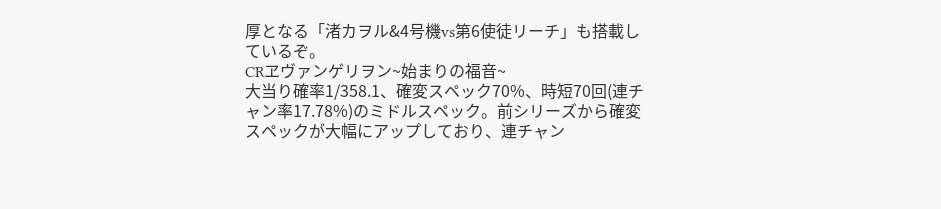厚となる「渚カヲル&4号機vs第6使徒リーチ」も搭載しているぞ。
CRヱヴァンゲリヲン~始まりの福音~
大当り確率1/358.1、確変スペック70%、時短70回(連チャン率17.78%)のミドルスペック。前シリーズから確変スペックが大幅にアップしており、連チャン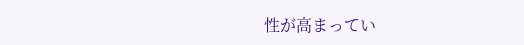性が高まってい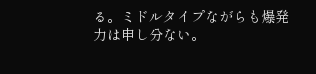る。ミドルタイプながらも爆発力は申し分ない。